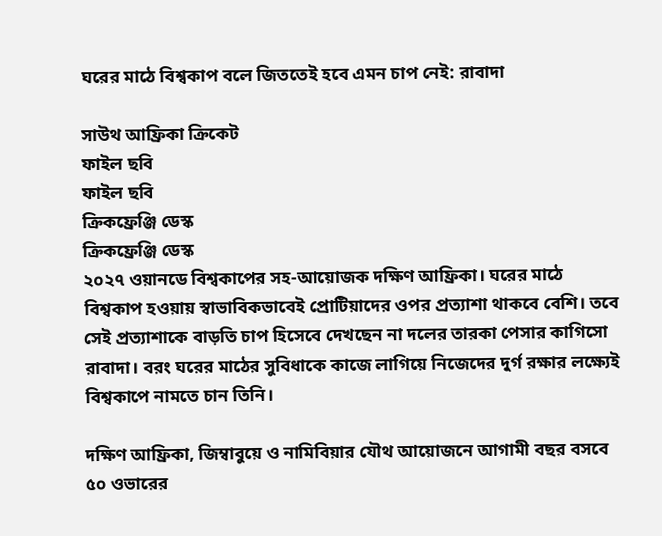ঘরের মাঠে বিশ্বকাপ বলে জিততেই হবে এমন চাপ নেই: রাবাদা

সাউথ আফ্রিকা ক্রিকেট
ফাইল ছবি
ফাইল ছবি
ক্রিকফ্রেঞ্জি ডেস্ক
ক্রিকফ্রেঞ্জি ডেস্ক
২০২৭ ওয়ানডে বিশ্বকাপের সহ-আয়োজক দক্ষিণ আফ্রিকা। ঘরের মাঠে বিশ্বকাপ হওয়ায় স্বাভাবিকভাবেই প্রোটিয়াদের ওপর প্রত্যাশা থাকবে বেশি। তবে সেই প্রত্যাশাকে বাড়তি চাপ হিসেবে দেখছেন না দলের তারকা পেসার কাগিসো রাবাদা। বরং ঘরের মাঠের সুবিধাকে কাজে লাগিয়ে নিজেদের দুর্গ রক্ষার লক্ষ্যেই বিশ্বকাপে নামতে চান তিনি।

দক্ষিণ আফ্রিকা, জিম্বাবুয়ে ও নামিবিয়ার যৌথ আয়োজনে আগামী বছর বসবে ৫০ ওভারের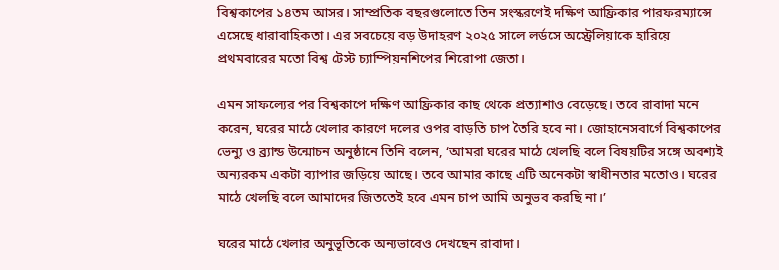বিশ্বকাপের ১৪তম আসর। সাম্প্রতিক বছরগুলোতে তিন সংস্করণেই দক্ষিণ আফ্রিকার পারফরম্যান্সে এসেছে ধারাবাহিকতা। এর সবচেয়ে বড় উদাহরণ ২০২৫ সালে লর্ডসে অস্ট্রেলিয়াকে হারিয়ে প্রথমবারের মতো বিশ্ব টেস্ট চ্যাম্পিয়নশিপের শিরোপা জেতা।

এমন সাফল্যের পর বিশ্বকাপে দক্ষিণ আফ্রিকার কাছ থেকে প্রত্যাশাও বেড়েছে। তবে রাবাদা মনে করেন, ঘরের মাঠে খেলার কারণে দলের ওপর বাড়তি চাপ তৈরি হবে না। জোহানেসবার্গে বিশ্বকাপের ভেন্যু ও ব্র্যান্ড উন্মোচন অনুষ্ঠানে তিনি বলেন, ‘আমরা ঘরের মাঠে খেলছি বলে বিষয়টির সঙ্গে অবশ্যই অন্যরকম একটা ব্যাপার জড়িয়ে আছে। তবে আমার কাছে এটি অনেকটা স্বাধীনতার মতোও। ঘরের মাঠে খেলছি বলে আমাদের জিততেই হবে এমন চাপ আমি অনুভব করছি না।’

ঘরের মাঠে খেলার অনুভূতিকে অন্যভাবেও দেখছেন রাবাদা।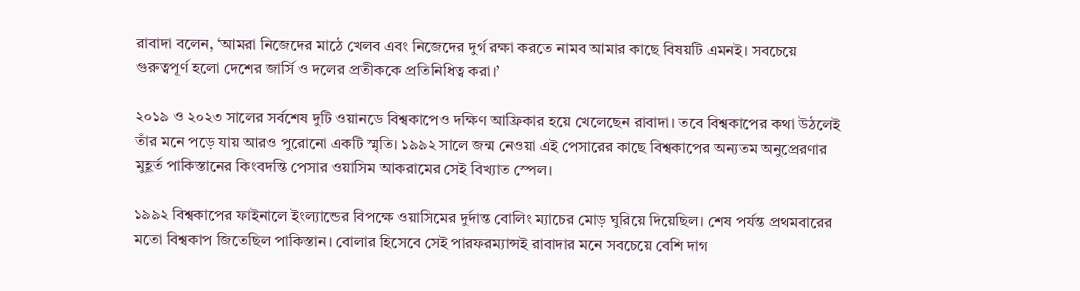রাবাদা বলেন, ‘আমরা নিজেদের মাঠে খেলব এবং নিজেদের দুর্গ রক্ষা করতে নামব আমার কাছে বিষয়টি এমনই। সবচেয়ে গুরুত্বপূর্ণ হলো দেশের জার্সি ও দলের প্রতীককে প্রতিনিধিত্ব করা।’

২০১৯ ও ২০২৩ সালের সর্বশেষ দুটি ওয়ানডে বিশ্বকাপেও দক্ষিণ আফ্রিকার হয়ে খেলেছেন রাবাদা। তবে বিশ্বকাপের কথা উঠলেই তাঁর মনে পড়ে যায় আরও পুরোনো একটি স্মৃতি। ১৯৯২ সালে জন্ম নেওয়া এই পেসারের কাছে বিশ্বকাপের অন্যতম অনুপ্রেরণার মুহূর্ত পাকিস্তানের কিংবদন্তি পেসার ওয়াসিম আকরামের সেই বিখ্যাত স্পেল।

১৯৯২ বিশ্বকাপের ফাইনালে ইংল্যান্ডের বিপক্ষে ওয়াসিমের দুর্দান্ত বোলিং ম্যাচের মোড় ঘুরিয়ে দিয়েছিল। শেষ পর্যন্ত প্রথমবারের মতো বিশ্বকাপ জিতেছিল পাকিস্তান। বোলার হিসেবে সেই পারফরম্যান্সই রাবাদার মনে সবচেয়ে বেশি দাগ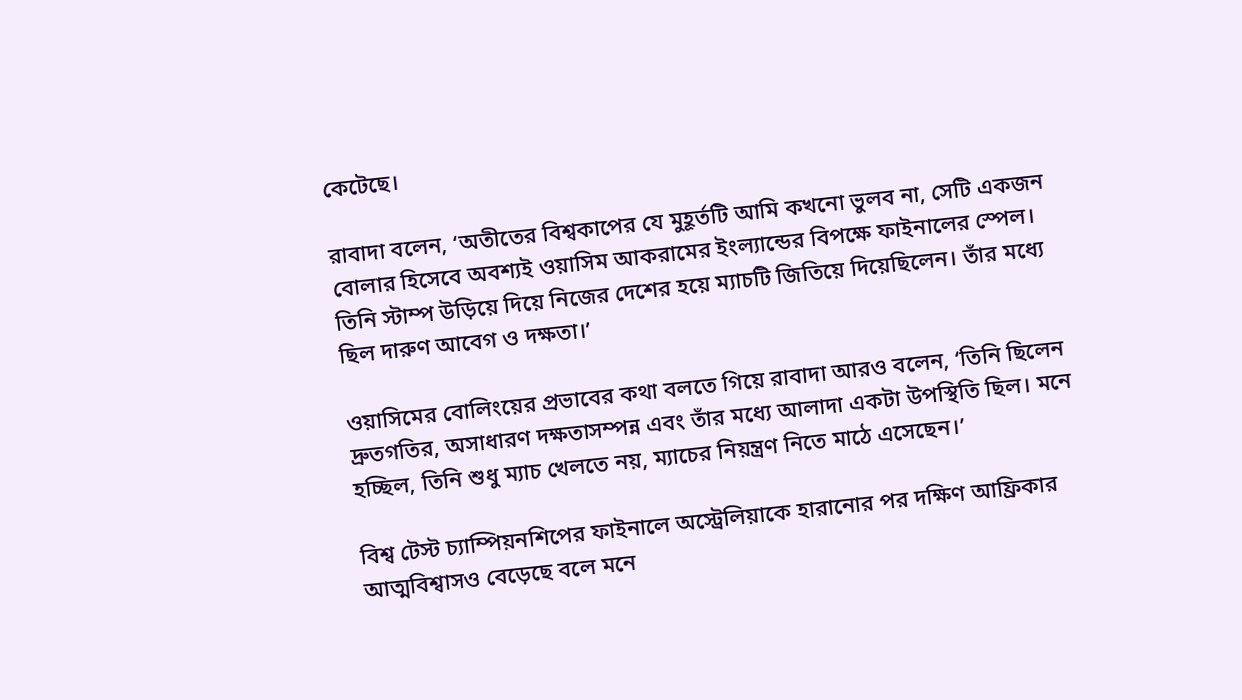কেটেছে।

রাবাদা বলেন, ‘অতীতের বিশ্বকাপের যে মুহূর্তটি আমি কখনো ভুলব না, সেটি একজন বোলার হিসেবে অবশ্যই ওয়াসিম আকরামের ইংল্যান্ডের বিপক্ষে ফাইনালের স্পেল। তিনি স্টাম্প উড়িয়ে দিয়ে নিজের দেশের হয়ে ম্যাচটি জিতিয়ে দিয়েছিলেন। তাঁর মধ্যে ছিল দারুণ আবেগ ও দক্ষতা।’

ওয়াসিমের বোলিংয়ের প্রভাবের কথা বলতে গিয়ে রাবাদা আরও বলেন, ‘তিনি ছিলেন দ্রুতগতির, অসাধারণ দক্ষতাসম্পন্ন এবং তাঁর মধ্যে আলাদা একটা উপস্থিতি ছিল। মনে হচ্ছিল, তিনি শুধু ম্যাচ খেলতে নয়, ম্যাচের নিয়ন্ত্রণ নিতে মাঠে এসেছেন।’

বিশ্ব টেস্ট চ্যাম্পিয়নশিপের ফাইনালে অস্ট্রেলিয়াকে হারানোর পর দক্ষিণ আফ্রিকার আত্মবিশ্বাসও বেড়েছে বলে মনে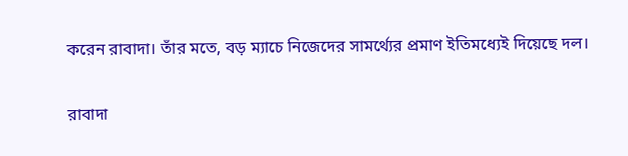করেন রাবাদা। তাঁর মতে, বড় ম্যাচে নিজেদের সামর্থ্যের প্রমাণ ইতিমধ্যেই দিয়েছে দল।

রাবাদা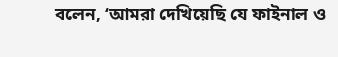বলেন, ‘আমরা দেখিয়েছি যে ফাইনাল ও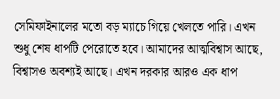সেমিফাইনালের মতো বড় ম্যাচে গিয়ে খেলতে পারি। এখন শুধু শেষ ধাপটি পেরোতে হবে। আমাদের আত্মবিশ্বাস আছে, বিশ্বাসও অবশ্যই আছে। এখন দরকার আরও এক ধাপ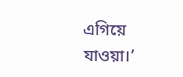এগিয়ে যাওয়া।’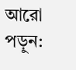আরো পড়ুন: